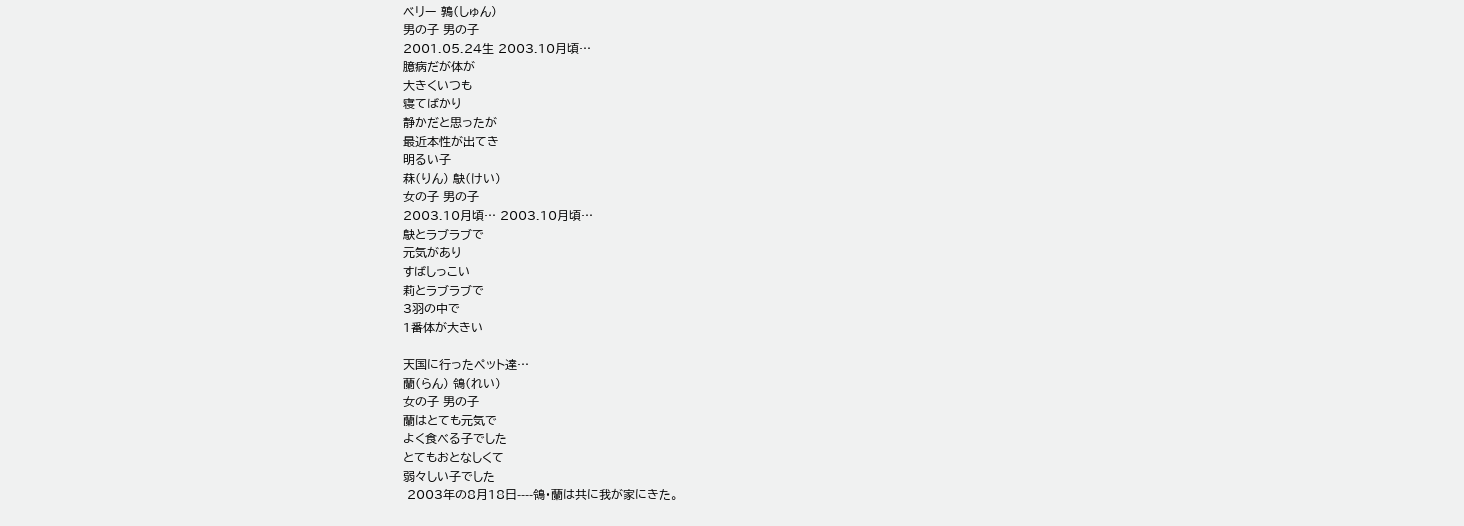ベリー 鶉(しゅん)
男の子 男の子
2001.05.24生 2003.10月頃…
臆病だが体が
大きくいつも
寝てばかり
静かだと思ったが
最近本性が出てき
明るい子
菻(りん) 鴃(けい)
女の子 男の子
2003.10月頃… 2003.10月頃…
鴃とラブラブで
元気があり
すばしっこい
莉とラブラブで
3羽の中で
1番体が大きい

天国に行ったペット達…
蘭(らん) 鴒(れい)
女の子 男の子
蘭はとても元気で
よく食べる子でした
とてもおとなしくて
弱々しい子でした
 2003年の8月18日----鴒・蘭は共に我が家にきた。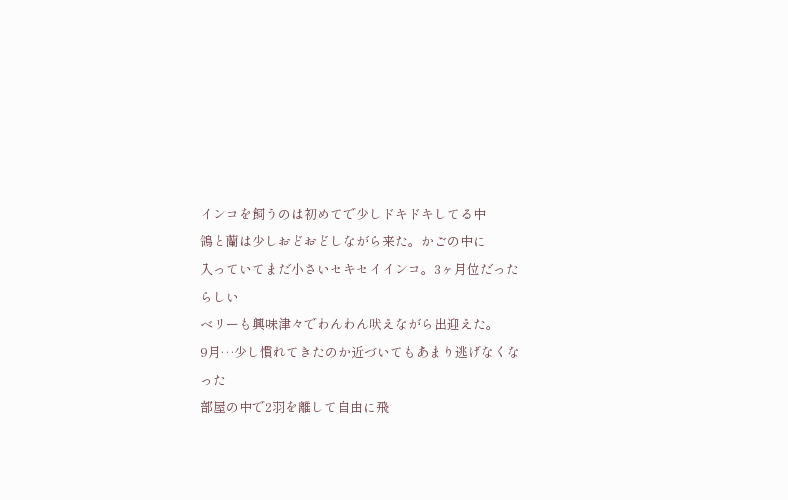インコを飼うのは初めてで少しドキドキしてる中
鴒と蘭は少しおどおどしながら来た。かごの中に
入っていてまだ小さいセキセイインコ。3ヶ月位だったらしい
ベリーも興味津々でわんわん吠えながら出迎えた。
9月…少し慣れてきたのか近づいてもあまり逃げなくなった
部屋の中で2羽を離して自由に飛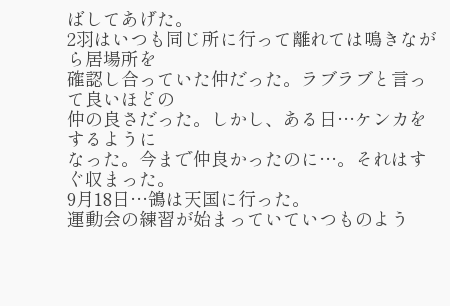ばしてあげた。
2羽はいつも同じ所に行って離れては鳴きながら居場所を
確認し合っていた仲だった。ラブラブと言って良いほどの
仲の良さだった。しかし、ある日…ケンカをするように
なった。今まで仲良かったのに…。それはすぐ収まった。
9月18日…鴒は天国に行った。
運動会の練習が始まっていていつものよう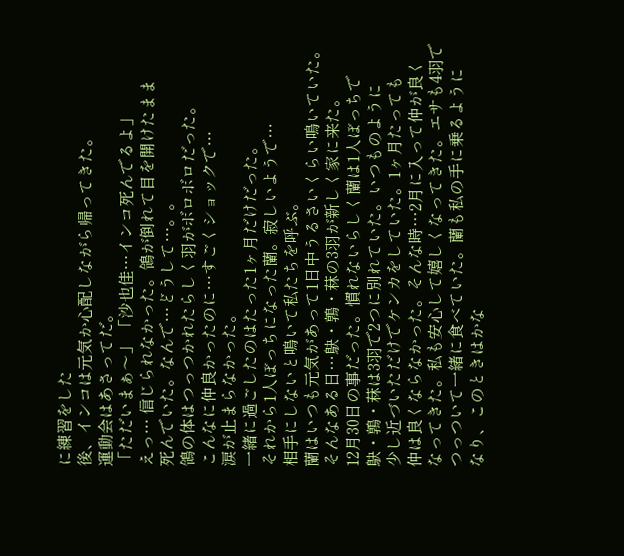に練習をした
後、インコは元気か心配しながら帰ってきた。
運動会はあさってだ。
「ただいまぁ〜」 「沙也佳…インコ死んでるよ」
えっ… 信じられなかった。鴒が倒れて目を開けたまま
死んでいた。なんで…どうして…。。
鴒の体はつっつかれたらしく羽がボロボロだった。
こんなに仲良かったのに…すごくショックで…
涙が止まらなかった。
一緒に過ごしたのはたった1ヶ月だけだった。
それから1人ぼっちになった蘭。寂しいようで…
相手にしないと鳴いて私たちを呼ぶ。
蘭はいつも元気があって1日中うるさいくらい鳴いていた。
そんなある日…鴃・鶉・菻の3羽が新しく家に来た。
12月30日の事だった。慣れないらしく蘭は1人ぼっちで
鴃・鶉・菻は3羽で2つに別れていた。いつものように
少し近づいただけでケンカをしていた。1ヶ月たっても
仲は良くならなかった。そんな時…2月に入って仲が良く
なってきた。私も安心して嬉しくなってきた。エサも4羽で
つっついて一緒に食べていた。蘭も私の手に乗るように
なり、このときはかな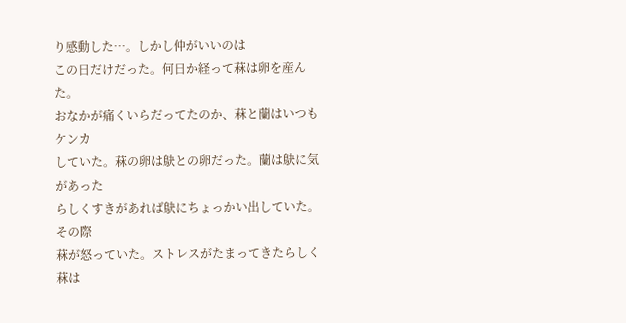り感動した…。しかし仲がいいのは
この日だけだった。何日か経って菻は卵を産んた。
おなかが痛くいらだってたのか、菻と蘭はいつもケンカ
していた。菻の卵は鴃との卵だった。蘭は鴃に気があった
らしくすきがあれば鴃にちょっかい出していた。その際
菻が怒っていた。ストレスがたまってきたらしく菻は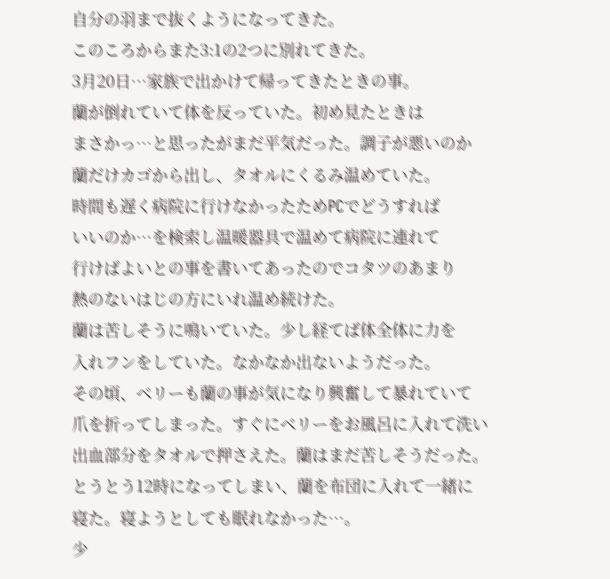自分の羽まで抜くようになってきた。
このころからまた3:1の2つに別れてきた。
3月20日…家族で出かけて帰ってきたときの事。
蘭が倒れていて体を反っていた。初め見たときは
まさかっ…と思ったがまだ平気だった。調子が悪いのか
蘭だけカゴから出し、タオルにくるみ温めていた。
時間も遅く病院に行けなかったためPCでどうすれば
いいのか…を検索し温暖器具で温めて病院に連れて
行けばよいとの事を書いてあったのでコタツのあまり
熱のないはじの方にいれ温め続けた。
蘭は苦しそうに鳴いていた。少し経てば体全体に力を
入れフンをしていた。なかなか出ないようだった。
その頃、ベリーも蘭の事が気になり興奮して暴れていて
爪を折ってしまった。すぐにベリーをお風呂に入れて洗い
出血部分をタオルで押さえた。蘭はまだ苦しそうだった。
とうとう12時になってしまい、蘭を布団に入れて一緒に
寝た。寝ようとしても眠れなかった…。
少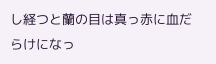し経つと蘭の目は真っ赤に血だらけになっ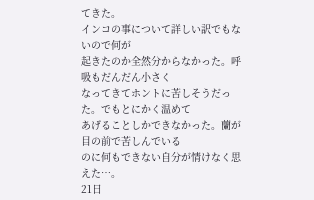てきた。
インコの事について詳しい訳でもないので何が
起きたのか全然分からなかった。呼吸もだんだん小さく
なってきてホントに苦しそうだった。でもとにかく温めて
あげることしかできなかった。蘭が目の前で苦しんでいる
のに何もできない自分が情けなく思えた…。
21日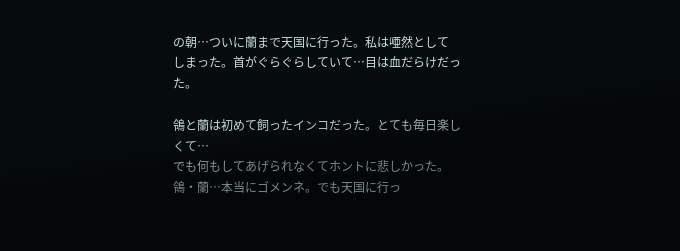の朝…ついに蘭まで天国に行った。私は唖然として
しまった。首がぐらぐらしていて…目は血だらけだった。

鴒と蘭は初めて飼ったインコだった。とても毎日楽しくて…
でも何もしてあげられなくてホントに悲しかった。
鴒・蘭…本当にゴメンネ。でも天国に行っ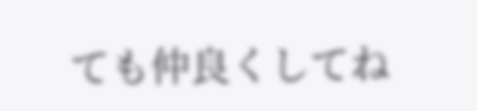ても仲良くしてね